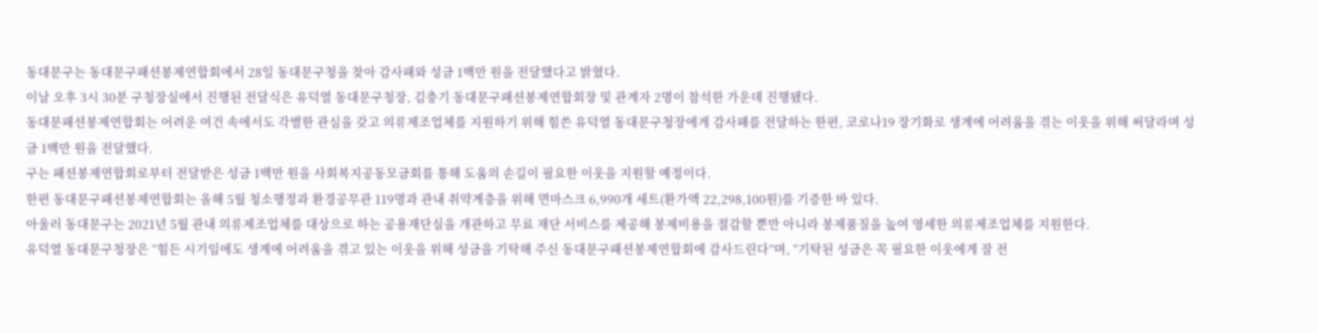동대문구는 동대문구패션봉제연합회에서 28일 동대문구청을 찾아 감사패와 성금 1백만 원을 전달했다고 밝혔다.
이날 오후 3시 30분 구청장실에서 진행된 전달식은 유덕열 동대문구청장, 김충기 동대문구패션봉제연합회장 및 관계자 2명이 참석한 가운데 진행됐다.
동대문패션봉제연합회는 어려운 여건 속에서도 각별한 관심을 갖고 의류제조업체를 지원하기 위해 힘쓴 유덕열 동대문구청장에게 감사패를 전달하는 한편, 코로나19 장기화로 생계에 어려움을 겪는 이웃을 위해 써달라며 성금 1백만 원을 전달했다.
구는 패션봉제연합회로부터 전달받은 성금 1백만 원을 사회복지공동모금회를 통해 도움의 손길이 필요한 이웃을 지원할 예정이다.
한편 동대문구패션봉제연합회는 올해 5월 청소행정과 환경공무관 119명과 관내 취약계층을 위해 면마스크 6,990개 세트(환가액 22,298,100원)를 기증한 바 있다.
아울러 동대문구는 2021년 5월 관내 의류제조업체를 대상으로 하는 공용재단실을 개관하고 무료 재단 서비스를 제공해 봉제비용을 절감할 뿐만 아니라 봉제품질을 높여 영세한 의류제조업체를 지원한다.
유덕열 동대문구청장은 “힘든 시기임에도 생계에 어려움을 겪고 있는 이웃을 위해 성금을 기탁해 주신 동대문구패션봉제연합회에 감사드린다”며, “기탁된 성금은 꼭 필요한 이웃에게 잘 전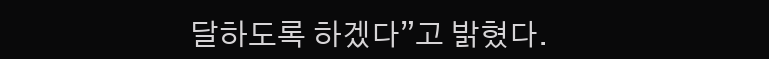달하도록 하겠다”고 밝혔다.